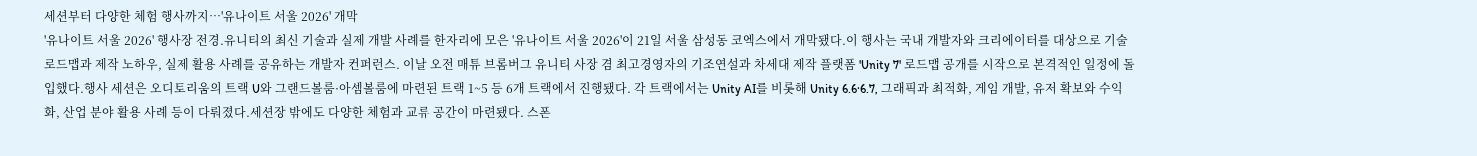세션부터 다양한 체험 행사까지…'유나이트 서울 2026' 개막
'유나이트 서울 2026' 행사장 전경.유니티의 최신 기술과 실제 개발 사례를 한자리에 모은 '유나이트 서울 2026'이 21일 서울 삼성동 코엑스에서 개막됐다.이 행사는 국내 개발자와 크리에이터를 대상으로 기술 로드맵과 제작 노하우, 실제 활용 사례를 공유하는 개발자 컨퍼런스. 이날 오전 매튜 브롬버그 유니티 사장 겸 최고경영자의 기조연설과 차세대 제작 플랫폼 'Unity 7' 로드맵 공개를 시작으로 본격적인 일정에 돌입했다.행사 세션은 오디토리움의 트랙 U와 그랜드볼룸·아셈볼룸에 마련된 트랙 1~5 등 6개 트랙에서 진행됐다. 각 트랙에서는 Unity AI를 비롯해 Unity 6.6·6.7, 그래픽과 최적화, 게임 개발, 유저 확보와 수익화, 산업 분야 활용 사례 등이 다뤄졌다.세션장 밖에도 다양한 체험과 교류 공간이 마련됐다. 스폰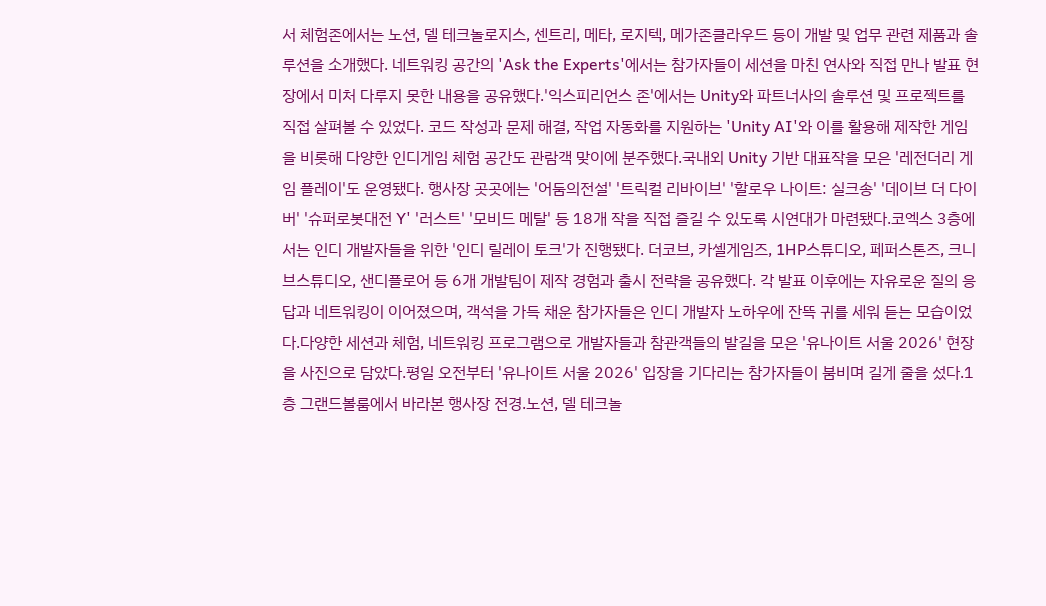서 체험존에서는 노션, 델 테크놀로지스, 센트리, 메타, 로지텍, 메가존클라우드 등이 개발 및 업무 관련 제품과 솔루션을 소개했다. 네트워킹 공간의 'Ask the Experts'에서는 참가자들이 세션을 마친 연사와 직접 만나 발표 현장에서 미처 다루지 못한 내용을 공유했다.'익스피리언스 존'에서는 Unity와 파트너사의 솔루션 및 프로젝트를 직접 살펴볼 수 있었다. 코드 작성과 문제 해결, 작업 자동화를 지원하는 'Unity AI'와 이를 활용해 제작한 게임을 비롯해 다양한 인디게임 체험 공간도 관람객 맞이에 분주했다.국내외 Unity 기반 대표작을 모은 '레전더리 게임 플레이'도 운영됐다. 행사장 곳곳에는 '어둠의전설' '트릭컬 리바이브' '할로우 나이트: 실크송' '데이브 더 다이버' '슈퍼로봇대전 Y' '러스트' '모비드 메탈' 등 18개 작을 직접 즐길 수 있도록 시연대가 마련됐다.코엑스 3층에서는 인디 개발자들을 위한 '인디 릴레이 토크'가 진행됐다. 더코브, 카셀게임즈, 1HP스튜디오, 페퍼스톤즈, 크니브스튜디오, 샌디플로어 등 6개 개발팀이 제작 경험과 출시 전략을 공유했다. 각 발표 이후에는 자유로운 질의 응답과 네트워킹이 이어졌으며, 객석을 가득 채운 참가자들은 인디 개발자 노하우에 잔뜩 귀를 세워 듣는 모습이었다.다양한 세션과 체험, 네트워킹 프로그램으로 개발자들과 참관객들의 발길을 모은 '유나이트 서울 2026' 현장을 사진으로 담았다.평일 오전부터 '유나이트 서울 2026' 입장을 기다리는 참가자들이 붐비며 길게 줄을 섰다.1층 그랜드볼룸에서 바라본 행사장 전경.노션, 델 테크놀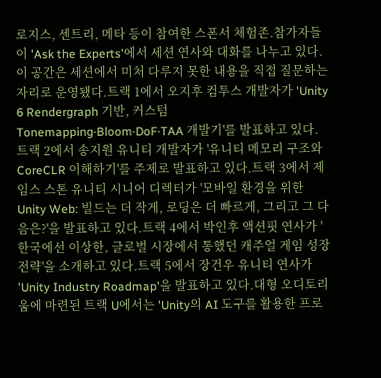로지스, 센트리, 메타 등이 참여한 스폰서 체험존.참가자들이 'Ask the Experts'에서 세션 연사와 대화를 나누고 있다. 이 공간은 세션에서 미처 다루지 못한 내용을 직접 질문하는 자리로 운영됐다.트랙 1에서 오지후 컴투스 개발자가 'Unity 6 Rendergraph 기반, 커스텀 Tonemapping·Bloom·DoF·TAA 개발기'를 발표하고 있다.트랙 2에서 송지원 유니티 개발자가 '유니티 메모리 구조와 CoreCLR 이해하기'를 주제로 발표하고 있다.트랙 3에서 제임스 스톤 유니티 시니어 디렉터가 '모바일 환경을 위한 Unity Web: 빌드는 더 작게, 로딩은 더 빠르게, 그리고 그 다음은?'을 발표하고 있다.트랙 4에서 박인후 액션핏 연사가 '한국에선 이상한, 글로벌 시장에서 통했던 캐주얼 게임 성장 전략'을 소개하고 있다.트랙 5에서 장건우 유니티 연사가 'Unity Industry Roadmap'을 발표하고 있다.대형 오디토리움에 마련된 트랙 U에서는 'Unity의 AI 도구를 활용한 프로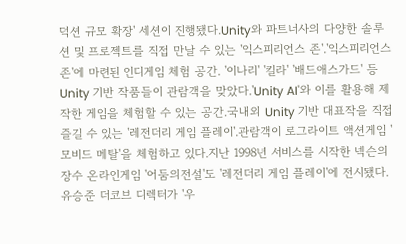덕션 규모 확장' 세션이 진행됐다.Unity와 파트너사의 다양한 솔루션 및 프로젝트를 직접 만날 수 있는 '익스피리언스 존'.'익스피리언스 존'에 마련된 인디게임 체험 공간. '이나리' '킬라' '배드애스가드' 등 Unity 기반 작품들이 관람객을 맞았다.'Unity AI'와 이를 활용해 제작한 게임을 체험할 수 있는 공간.국내외 Unity 기반 대표작을 직접 즐길 수 있는 '레전더리 게임 플레이'.관람객이 로그라이트 액션게임 '모비드 메탈'을 체험하고 있다.지난 1998년 서비스를 시작한 넥슨의 장수 온라인게임 '어둠의전설'도 '레전더리 게임 플레이'에 전시됐다.유승준 더코브 디렉터가 '우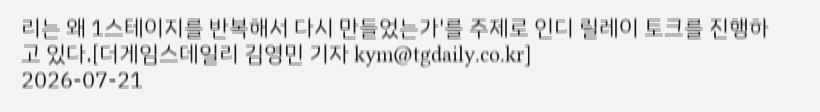리는 왜 1스테이지를 반복해서 다시 만들었는가'를 주제로 인디 릴레이 토크를 진행하고 있다.[더게임스데일리 김영민 기자 kym@tgdaily.co.kr]
2026-07-21